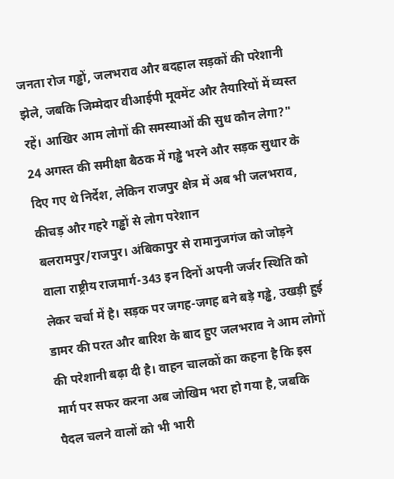जनता रोज गड्ढों, जलभराव और बदहाल सड़कों की परेशानी झेले, जबकि जिम्मेदार वीआईपी मूवमेंट और तैयारियों में व्यस्त रहें। आखिर आम लोगों की समस्याओं की सुध कौन लेगा?"
24 अगस्त की समीक्षा बैठक में गड्ढे भरने और सड़क सुधार के दिए गए थे निर्देश, लेकिन राजपुर क्षेत्र में अब भी जलभराव, कीचड़ और गहरे गड्ढों से लोग परेशान
बलरामपुर/राजपुर। अंबिकापुर से रामानुजगंज को जोड़ने वाला राष्ट्रीय राजमार्ग-343 इन दिनों अपनी जर्जर स्थिति को लेकर चर्चा में है। सड़क पर जगह-जगह बने बड़े गड्ढे, उखड़ी हुई डामर की परत और बारिश के बाद हुए जलभराव ने आम लोगों की परेशानी बढ़ा दी है। वाहन चालकों का कहना है कि इस मार्ग पर सफर करना अब जोखिम भरा हो गया है, जबकि पैदल चलने वालों को भी भारी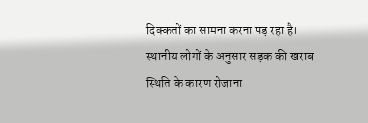दिक्कतों का सामना करना पड़ रहा है।
स्थानीय लोगों के अनुसार सड़क की खराब स्थिति के कारण रोजाना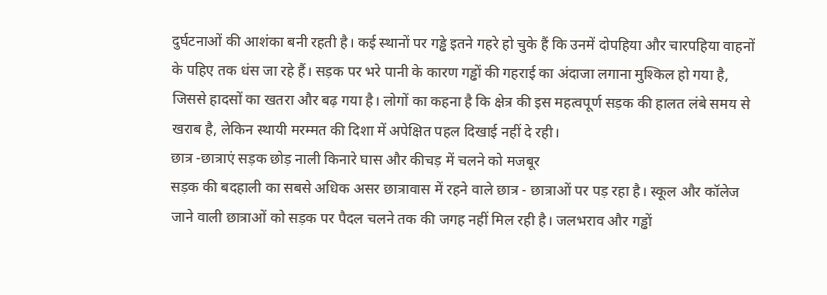दुर्घटनाओं की आशंका बनी रहती है। कई स्थानों पर गड्ढे इतने गहरे हो चुके हैं कि उनमें दोपहिया और चारपहिया वाहनों के पहिए तक धंस जा रहे हैं। सड़क पर भरे पानी के कारण गड्ढों की गहराई का अंदाजा लगाना मुश्किल हो गया है, जिससे हादसों का खतरा और बढ़ गया है। लोगों का कहना है कि क्षेत्र की इस महत्वपूर्ण सड़क की हालत लंबे समय से खराब है, लेकिन स्थायी मरम्मत की दिशा में अपेक्षित पहल दिखाई नहीं दे रही।
छात्र -छात्राएं सड़क छोड़ नाली किनारे घास और कीचड़ में चलने को मजबूर
सड़क की बदहाली का सबसे अधिक असर छात्रावास में रहने वाले छात्र - छात्राओं पर पड़ रहा है। स्कूल और कॉलेज जाने वाली छात्राओं को सड़क पर पैदल चलने तक की जगह नहीं मिल रही है। जलभराव और गड्ढों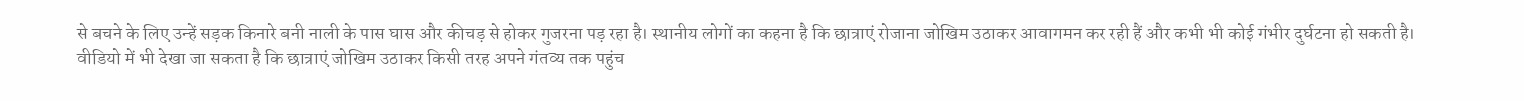से बचने के लिए उन्हें सड़क किनारे बनी नाली के पास घास और कीचड़ से होकर गुजरना पड़ रहा है। स्थानीय लोगों का कहना है कि छात्राएं रोजाना जोखिम उठाकर आवागमन कर रही हैं और कभी भी कोई गंभीर दुर्घटना हो सकती है।
वीडियो में भी देखा जा सकता है कि छात्राएं जोखिम उठाकर किसी तरह अपने गंतव्य तक पहुंच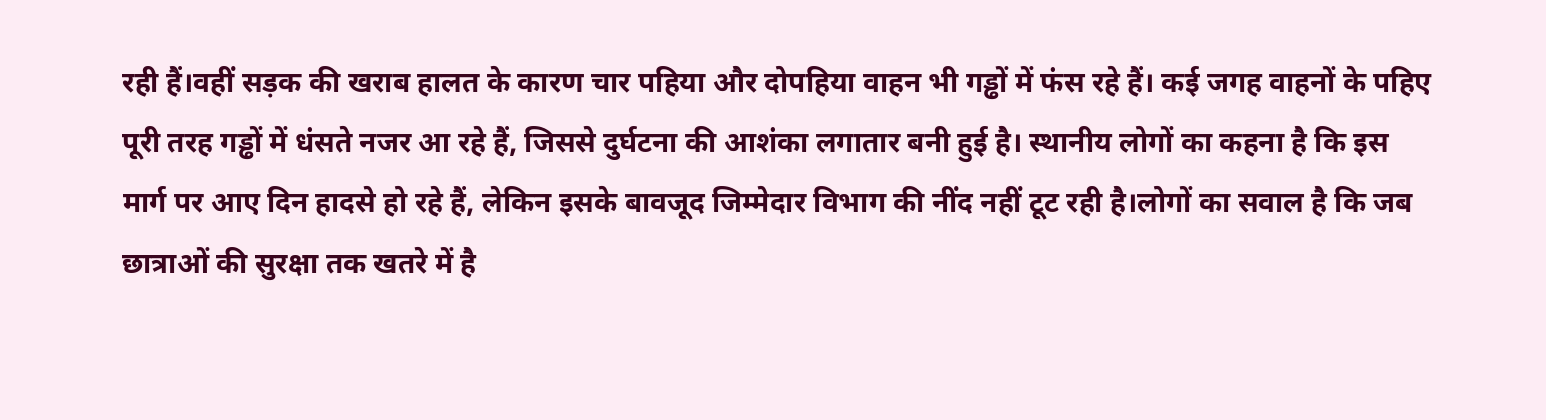रही हैं।वहीं सड़क की खराब हालत के कारण चार पहिया और दोपहिया वाहन भी गड्ढों में फंस रहे हैं। कई जगह वाहनों के पहिए पूरी तरह गड्ढों में धंसते नजर आ रहे हैं, जिससे दुर्घटना की आशंका लगातार बनी हुई है। स्थानीय लोगों का कहना है कि इस मार्ग पर आए दिन हादसे हो रहे हैं, लेकिन इसके बावजूद जिम्मेदार विभाग की नींद नहीं टूट रही है।लोगों का सवाल है कि जब छात्राओं की सुरक्षा तक खतरे में है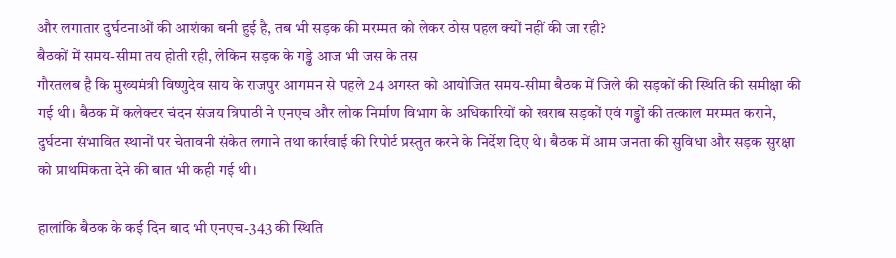और लगातार दुर्घटनाओं की आशंका बनी हुई है, तब भी सड़क की मरम्मत को लेकर ठोस पहल क्यों नहीं की जा रही?
बैठकों में समय-सीमा तय होती रही, लेकिन सड़क के गड्ढे आज भी जस के तस
गौरतलब है कि मुख्यमंत्री विष्णुदेव साय के राजपुर आगमन से पहले 24 अगस्त को आयोजित समय-सीमा बैठक में जिले की सड़कों की स्थिति की समीक्षा की गई थी। बैठक में कलेक्टर चंदन संजय त्रिपाठी ने एनएच और लोक निर्माण विभाग के अधिकारियों को खराब सड़कों एवं गड्ढों की तत्काल मरम्मत कराने, दुर्घटना संभावित स्थानों पर चेतावनी संकेत लगाने तथा कार्रवाई की रिपोर्ट प्रस्तुत करने के निर्देश दिए थे। बैठक में आम जनता की सुविधा और सड़क सुरक्षा को प्राथमिकता देने की बात भी कही गई थी।

हालांकि बैठक के कई दिन बाद भी एनएच-343 की स्थिति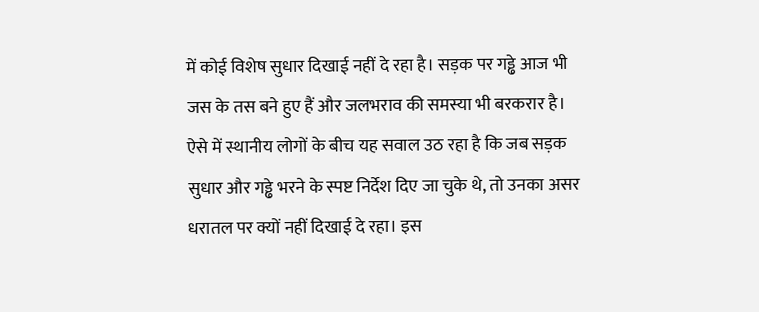में कोई विशेष सुधार दिखाई नहीं दे रहा है। सड़क पर गड्ढे आज भी जस के तस बने हुए हैं और जलभराव की समस्या भी बरकरार है। ऐसे में स्थानीय लोगों के बीच यह सवाल उठ रहा है कि जब सड़क सुधार और गड्ढे भरने के स्पष्ट निर्देश दिए जा चुके थे, तो उनका असर धरातल पर क्यों नहीं दिखाई दे रहा। इस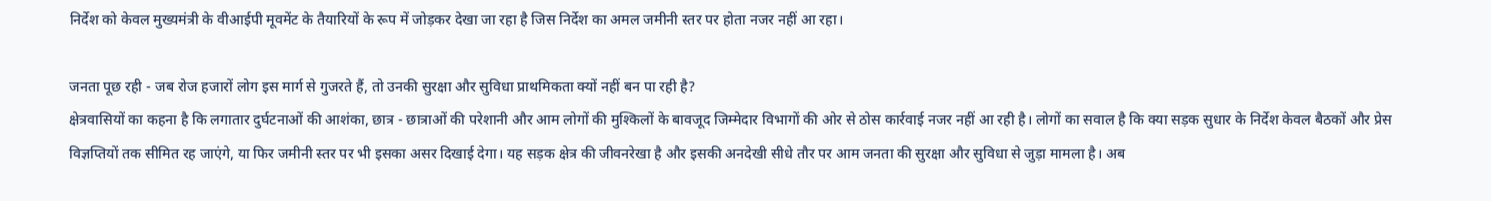निर्देश को केवल मुख्यमंत्री के वीआईपी मूवमेंट के तैयारियों के रूप में जोड़कर देखा जा रहा है जिस निर्देश का अमल जमीनी स्तर पर होता नजर नहीं आ रहा।

जनता पूछ रही - जब रोज हजारों लोग इस मार्ग से गुजरते हैं, तो उनकी सुरक्षा और सुविधा प्राथमिकता क्यों नहीं बन पा रही है?
क्षेत्रवासियों का कहना है कि लगातार दुर्घटनाओं की आशंका, छात्र - छात्राओं की परेशानी और आम लोगों की मुश्किलों के बावजूद जिम्मेदार विभागों की ओर से ठोस कार्रवाई नजर नहीं आ रही है। लोगों का सवाल है कि क्या सड़क सुधार के निर्देश केवल बैठकों और प्रेस विज्ञप्तियों तक सीमित रह जाएंगे, या फिर जमीनी स्तर पर भी इसका असर दिखाई देगा। यह सड़क क्षेत्र की जीवनरेखा है और इसकी अनदेखी सीधे तौर पर आम जनता की सुरक्षा और सुविधा से जुड़ा मामला है। अब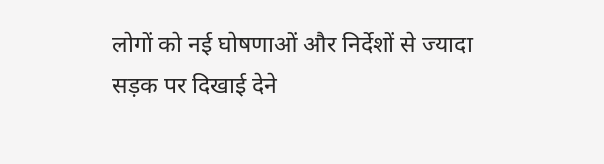लोगों को नई घोषणाओं और निर्देशों से ज्यादा सड़क पर दिखाई देने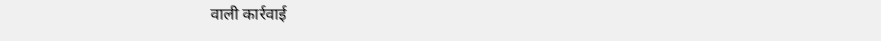वाली कार्रवाई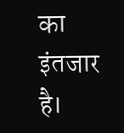का इंतजार है।